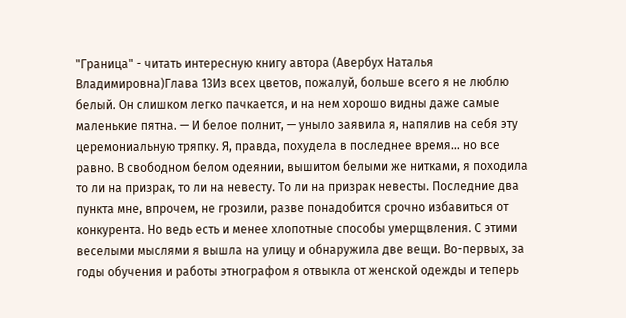"Граница" - читать интересную книгу автора (Авербух Наталья Владимировна)Глава 13Из всех цветов, пожалуй, больше всего я не люблю белый. Он слишком легко пачкается, и на нем хорошо видны даже самые маленькие пятна. — И белое полнит, — уныло заявила я, напялив на себя эту церемониальную тряпку. Я, правда, похудела в последнее время… но все равно. В свободном белом одеянии, вышитом белыми же нитками, я походила то ли на призрак, то ли на невесту. То ли на призрак невесты. Последние два пункта мне, впрочем, не грозили, разве понадобится срочно избавиться от конкурента. Но ведь есть и менее хлопотные способы умерщвления. С этими веселыми мыслями я вышла на улицу и обнаружила две вещи. Во-первых, за годы обучения и работы этнографом я отвыкла от женской одежды и теперь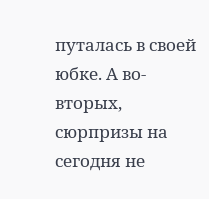путалась в своей юбке. А во-вторых, сюрпризы на сегодня не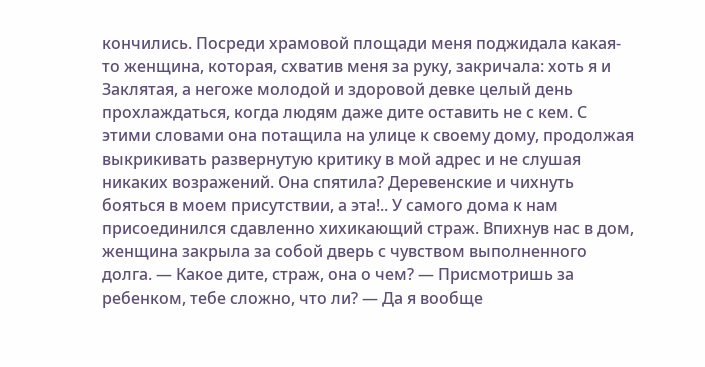кончились. Посреди храмовой площади меня поджидала какая-то женщина, которая, схватив меня за руку, закричала: хоть я и Заклятая, а негоже молодой и здоровой девке целый день прохлаждаться, когда людям даже дите оставить не с кем. С этими словами она потащила на улице к своему дому, продолжая выкрикивать развернутую критику в мой адрес и не слушая никаких возражений. Она спятила? Деревенские и чихнуть бояться в моем присутствии, а эта!.. У самого дома к нам присоединился сдавленно хихикающий страж. Впихнув нас в дом, женщина закрыла за собой дверь с чувством выполненного долга. — Какое дите, страж, она о чем? — Присмотришь за ребенком, тебе сложно, что ли? — Да я вообще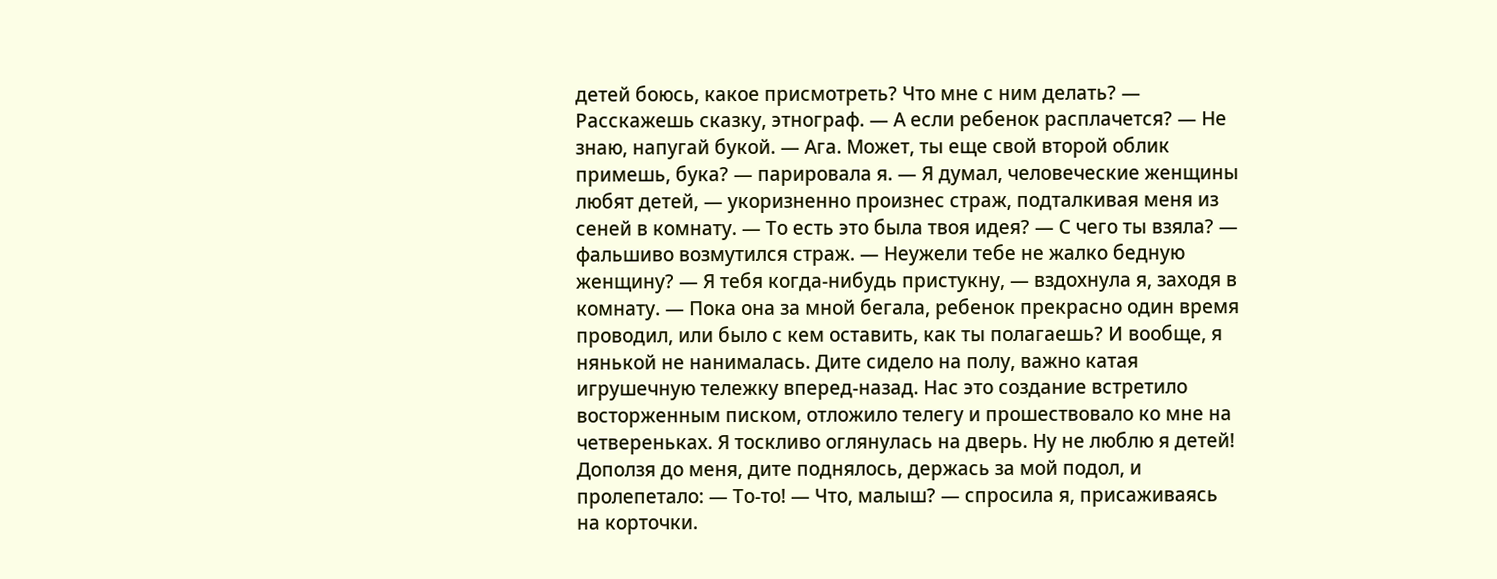детей боюсь, какое присмотреть? Что мне с ним делать? — Расскажешь сказку, этнограф. — А если ребенок расплачется? — Не знаю, напугай букой. — Ага. Может, ты еще свой второй облик примешь, бука? — парировала я. — Я думал, человеческие женщины любят детей, — укоризненно произнес страж, подталкивая меня из сеней в комнату. — То есть это была твоя идея? — С чего ты взяла? — фальшиво возмутился страж. — Неужели тебе не жалко бедную женщину? — Я тебя когда-нибудь пристукну, — вздохнула я, заходя в комнату. — Пока она за мной бегала, ребенок прекрасно один время проводил, или было с кем оставить, как ты полагаешь? И вообще, я нянькой не нанималась. Дите сидело на полу, важно катая игрушечную тележку вперед-назад. Нас это создание встретило восторженным писком, отложило телегу и прошествовало ко мне на четвереньках. Я тоскливо оглянулась на дверь. Ну не люблю я детей! Доползя до меня, дите поднялось, держась за мой подол, и пролепетало: — То-то! — Что, малыш? — спросила я, присаживаясь на корточки.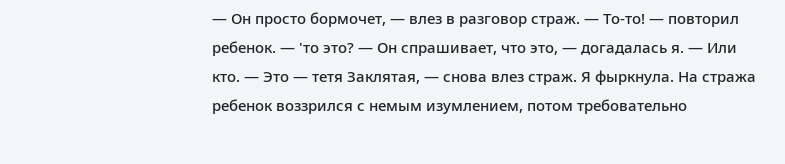— Он просто бормочет, — влез в разговор страж. — То-то! — повторил ребенок. — 'то это? — Он спрашивает, что это, — догадалась я. — Или кто. — Это — тетя Заклятая, — снова влез страж. Я фыркнула. На стража ребенок воззрился с немым изумлением, потом требовательно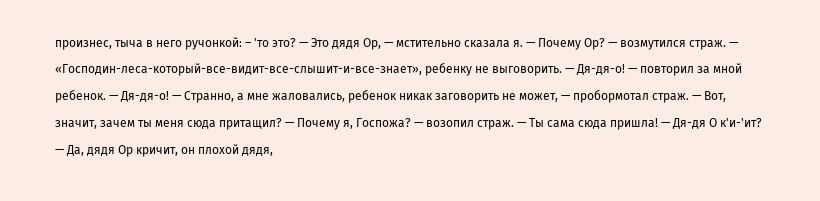произнес, тыча в него ручонкой: – 'то это? — Это дядя Ор, — мстительно сказала я. — Почему Ор? — возмутился страж. — «Господин-леса-который-все-видит-все-слышит-и-все-знает», ребенку не выговорить. — Дя-дя-о! — повторил за мной ребенок. — Дя-дя-о! — Странно, а мне жаловались, ребенок никак заговорить не может, — пробормотал страж. — Вот, значит, зачем ты меня сюда притащил? — Почему я, Госпожа? — возопил страж. — Ты сама сюда пришла! — Дя-дя О к'и-'ит? — Да, дядя Ор кричит, он плохой дядя,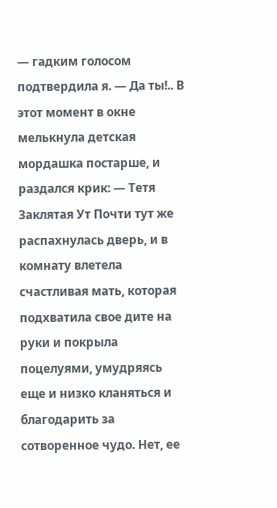— гадким голосом подтвердила я. — Да ты!.. В этот момент в окне мелькнула детская мордашка постарше, и раздался крик: — Тетя Заклятая Ут Почти тут же распахнулась дверь, и в комнату влетела счастливая мать, которая подхватила свое дите на руки и покрыла поцелуями, умудряясь еще и низко кланяться и благодарить за сотворенное чудо. Нет, ее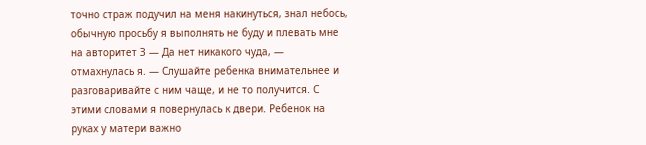точно страж подучил на меня накинуться, знал небось, обычную просьбу я выполнять не буду и плевать мне на авторитет З — Да нет никакого чуда, — отмахнулась я. — Слушайте ребенка внимательнее и разговаривайте с ним чаще, и не то получится. С этими словами я повернулась к двери. Ребенок на руках у матери важно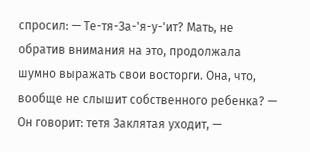спросил: — Те-тя-За-'я-у-'ит? Мать, не обратив внимания на это, продолжала шумно выражать свои восторги. Она, что, вообще не слышит собственного ребенка? — Он говорит: тетя Заклятая уходит, —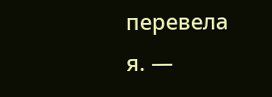перевела я. —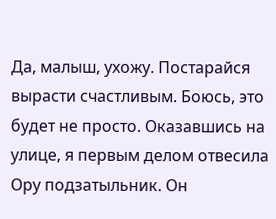Да, малыш, ухожу. Постарайся вырасти счастливым. Боюсь, это будет не просто. Оказавшись на улице, я первым делом отвесила Ору подзатыльник. Он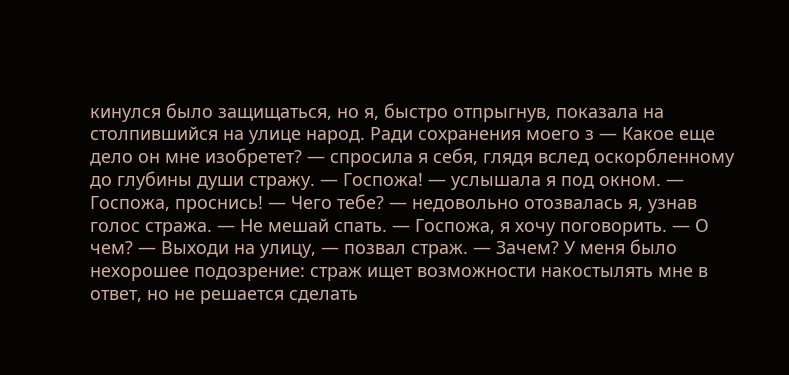кинулся было защищаться, но я, быстро отпрыгнув, показала на столпившийся на улице народ. Ради сохранения моего з — Какое еще дело он мне изобретет? — спросила я себя, глядя вслед оскорбленному до глубины души стражу. — Госпожа! — услышала я под окном. — Госпожа, проснись! — Чего тебе? — недовольно отозвалась я, узнав голос стража. — Не мешай спать. — Госпожа, я хочу поговорить. — О чем? — Выходи на улицу, — позвал страж. — Зачем? У меня было нехорошее подозрение: страж ищет возможности накостылять мне в ответ, но не решается сделать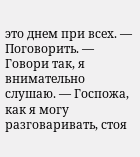это днем при всех. — Поговорить. — Говори так, я внимательно слушаю. — Госпожа, как я могу разговаривать, стоя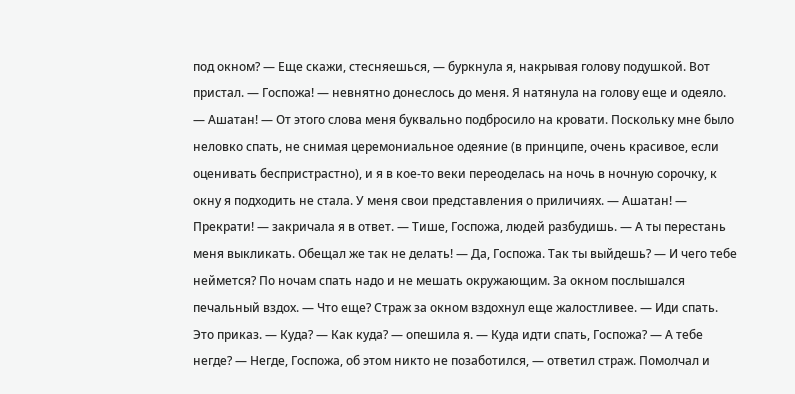под окном? — Еще скажи, стесняешься, — буркнула я, накрывая голову подушкой. Вот пристал. — Госпожа! — невнятно донеслось до меня. Я натянула на голову еще и одеяло. — Ашатан! — От этого слова меня буквально подбросило на кровати. Поскольку мне было неловко спать, не снимая церемониальное одеяние (в принципе, очень красивое, если оценивать беспристрастно), и я в кое-то веки переоделась на ночь в ночную сорочку, к окну я подходить не стала. У меня свои представления о приличиях. — Ашатан! — Прекрати! — закричала я в ответ. — Тише, Госпожа, людей разбудишь. — А ты перестань меня выкликать. Обещал же так не делать! — Да, Госпожа. Так ты выйдешь? — И чего тебе неймется? По ночам спать надо и не мешать окружающим. За окном послышался печальный вздох. — Что еще? Страж за окном вздохнул еще жалостливее. — Иди спать. Это приказ. — Куда? — Как куда? — опешила я. — Куда идти спать, Госпожа? — А тебе негде? — Негде, Госпожа, об этом никто не позаботился, — ответил страж. Помолчал и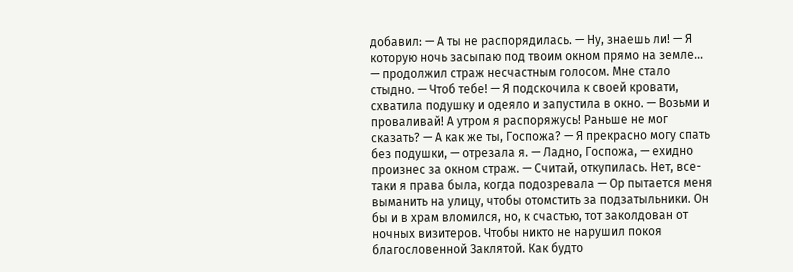добавил: — А ты не распорядилась. — Ну, знаешь ли! — Я которую ночь засыпаю под твоим окном прямо на земле… — продолжил страж несчастным голосом. Мне стало стыдно. — Чтоб тебе! — Я подскочила к своей кровати, схватила подушку и одеяло и запустила в окно. — Возьми и проваливай! А утром я распоряжусь! Раньше не мог сказать? — А как же ты, Госпожа? — Я прекрасно могу спать без подушки, — отрезала я. — Ладно, Госпожа, — ехидно произнес за окном страж. — Считай, откупилась. Нет, все-таки я права была, когда подозревала — Ор пытается меня выманить на улицу, чтобы отомстить за подзатыльники. Он бы и в храм вломился, но, к счастью, тот заколдован от ночных визитеров. Чтобы никто не нарушил покоя благословенной Заклятой. Как будто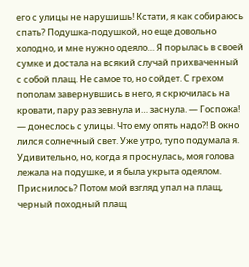его с улицы не нарушишь! Кстати, я как собираюсь спать? Подушка-подушкой, но еще довольно холодно, и мне нужно одеяло… Я порылась в своей сумке и достала на всякий случай прихваченный с собой плащ. Не самое то, но сойдет. С грехом пополам завернувшись в него, я скрючилась на кровати, пару раз зевнула и… заснула. — Госпожа! — донеслось с улицы. Что ему опять надо?! В окно лился солнечный свет. Уже утро, тупо подумала я. Удивительно, но, когда я проснулась, моя голова лежала на подушке, и я была укрыта одеялом. Приснилось? Потом мой взгляд упал на плащ, черный походный плащ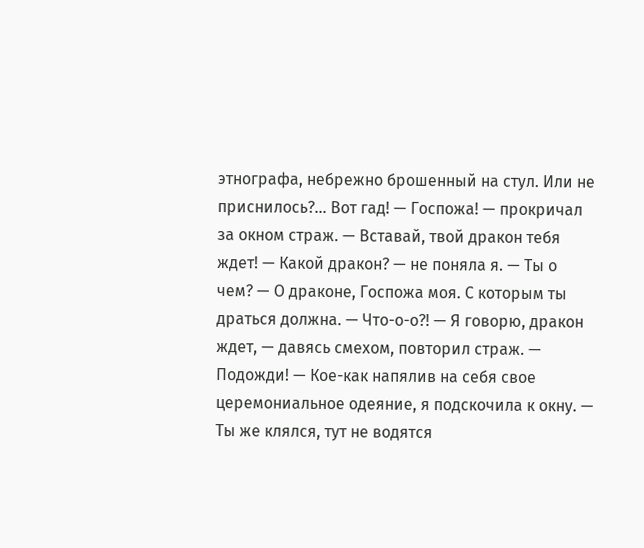этнографа, небрежно брошенный на стул. Или не приснилось?… Вот гад! — Госпожа! — прокричал за окном страж. — Вставай, твой дракон тебя ждет! — Какой дракон? — не поняла я. — Ты о чем? — О драконе, Госпожа моя. С которым ты драться должна. — Что-о-о?! — Я говорю, дракон ждет, — давясь смехом, повторил страж. — Подожди! — Кое-как напялив на себя свое церемониальное одеяние, я подскочила к окну. — Ты же клялся, тут не водятся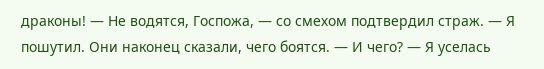драконы! — Не водятся, Госпожа, — со смехом подтвердил страж. — Я пошутил. Они наконец сказали, чего боятся. — И чего? — Я уселась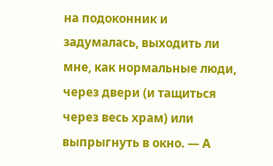на подоконник и задумалась, выходить ли мне, как нормальные люди, через двери (и тащиться через весь храм) или выпрыгнуть в окно. — А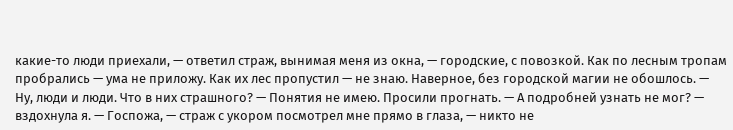какие-то люди приехали, — ответил страж, вынимая меня из окна, — городские, с повозкой. Как по лесным тропам пробрались — ума не приложу. Как их лес пропустил — не знаю. Наверное, без городской магии не обошлось. — Ну, люди и люди. Что в них страшного? — Понятия не имею. Просили прогнать. — А подробней узнать не мог? — вздохнула я. — Госпожа, — страж с укором посмотрел мне прямо в глаза, — никто не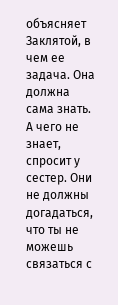объясняет Заклятой, в чем ее задача. Она должна сама знать. А чего не знает, спросит у сестер. Они не должны догадаться, что ты не можешь связаться с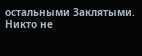остальными Заклятыми. Никто не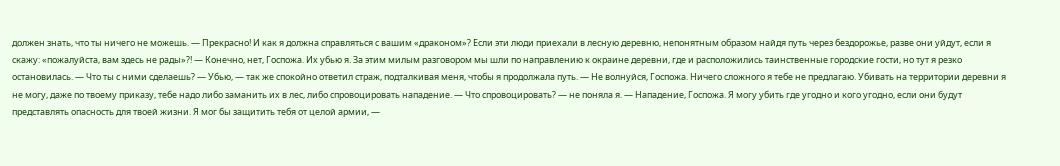должен знать, что ты ничего не можешь. — Прекрасно! И как я должна справляться с вашим «драконом»? Если эти люди приехали в лесную деревню, непонятным образом найдя путь через бездорожье, разве они уйдут, если я скажу: «пожалуйста, вам здесь не рады»?! — Конечно, нет, Госпожа. Их убью я. За этим милым разговором мы шли по направлению к окраине деревни, где и расположились таинственные городские гости, но тут я резко остановилась. — Что ты с ними сделаешь? — Убью, — так же спокойно ответил страж, подталкивая меня, чтобы я продолжала путь. — Не волнуйся, Госпожа. Ничего сложного я тебе не предлагаю. Убивать на территории деревни я не могу, даже по твоему приказу, тебе надо либо заманить их в лес, либо спровоцировать нападение. — Что спровоцировать? — не поняла я. — Нападение, Госпожа. Я могу убить где угодно и кого угодно, если они будут представлять опасность для твоей жизни. Я мог бы защитить тебя от целой армии, —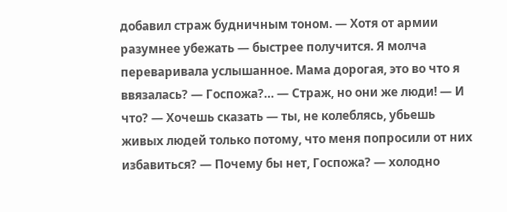добавил страж будничным тоном. — Хотя от армии разумнее убежать — быстрее получится. Я молча переваривала услышанное. Мама дорогая, это во что я ввязалась? — Госпожа?… — Страж, но они же люди! — И что? — Хочешь сказать — ты, не колеблясь, убьешь живых людей только потому, что меня попросили от них избавиться? — Почему бы нет, Госпожа? — холодно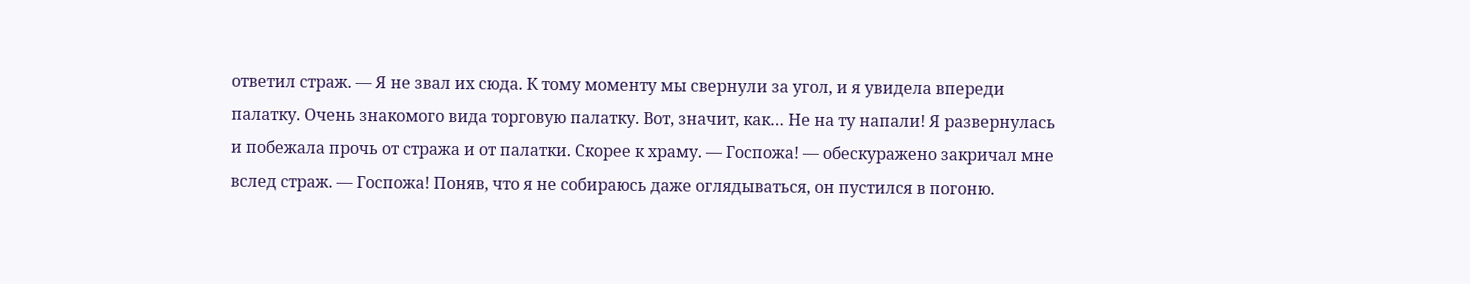ответил страж. — Я не звал их сюда. К тому моменту мы свернули за угол, и я увидела впереди палатку. Очень знакомого вида торговую палатку. Вот, значит, как… Не на ту напали! Я развернулась и побежала прочь от стража и от палатки. Скорее к храму. — Госпожа! — обескуражено закричал мне вслед страж. — Госпожа! Поняв, что я не собираюсь даже оглядываться, он пустился в погоню.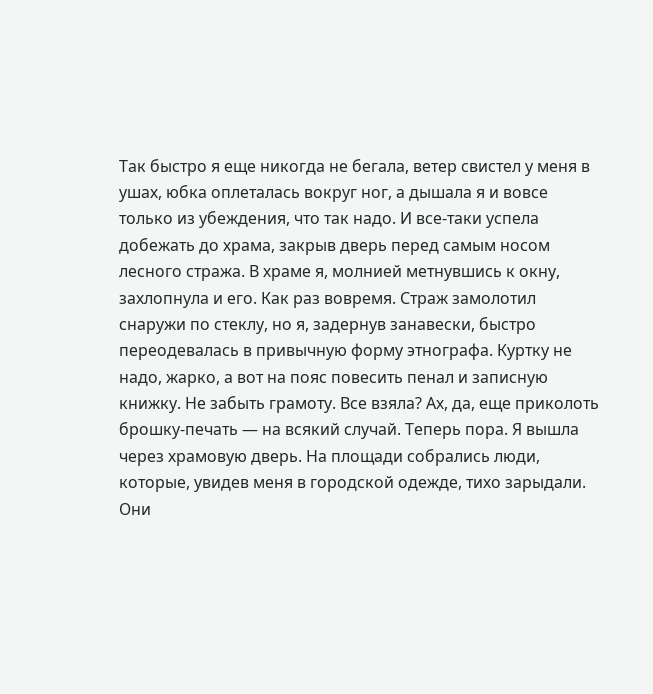Так быстро я еще никогда не бегала, ветер свистел у меня в ушах, юбка оплеталась вокруг ног, а дышала я и вовсе только из убеждения, что так надо. И все-таки успела добежать до храма, закрыв дверь перед самым носом лесного стража. В храме я, молнией метнувшись к окну, захлопнула и его. Как раз вовремя. Страж замолотил снаружи по стеклу, но я, задернув занавески, быстро переодевалась в привычную форму этнографа. Куртку не надо, жарко, а вот на пояс повесить пенал и записную книжку. Не забыть грамоту. Все взяла? Ах, да, еще приколоть брошку-печать — на всякий случай. Теперь пора. Я вышла через храмовую дверь. На площади собрались люди, которые, увидев меня в городской одежде, тихо зарыдали. Они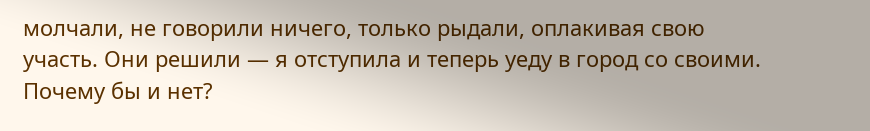молчали, не говорили ничего, только рыдали, оплакивая свою участь. Они решили — я отступила и теперь уеду в город со своими. Почему бы и нет?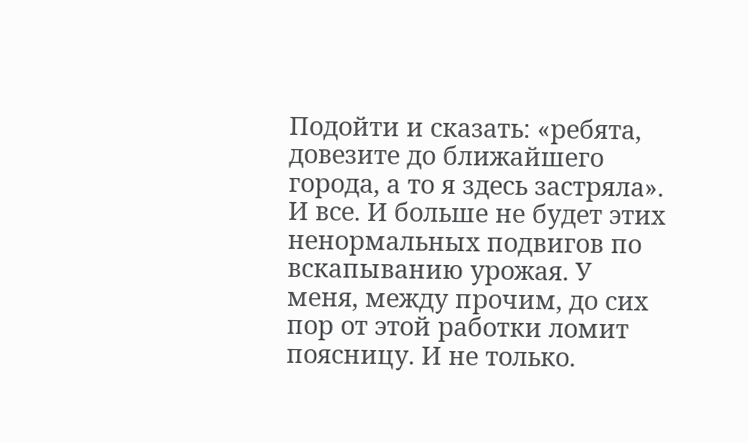Подойти и сказать: «ребята, довезите до ближайшего города, а то я здесь застряла». И все. И больше не будет этих ненормальных подвигов по вскапыванию урожая. У меня, между прочим, до сих пор от этой работки ломит поясницу. И не только.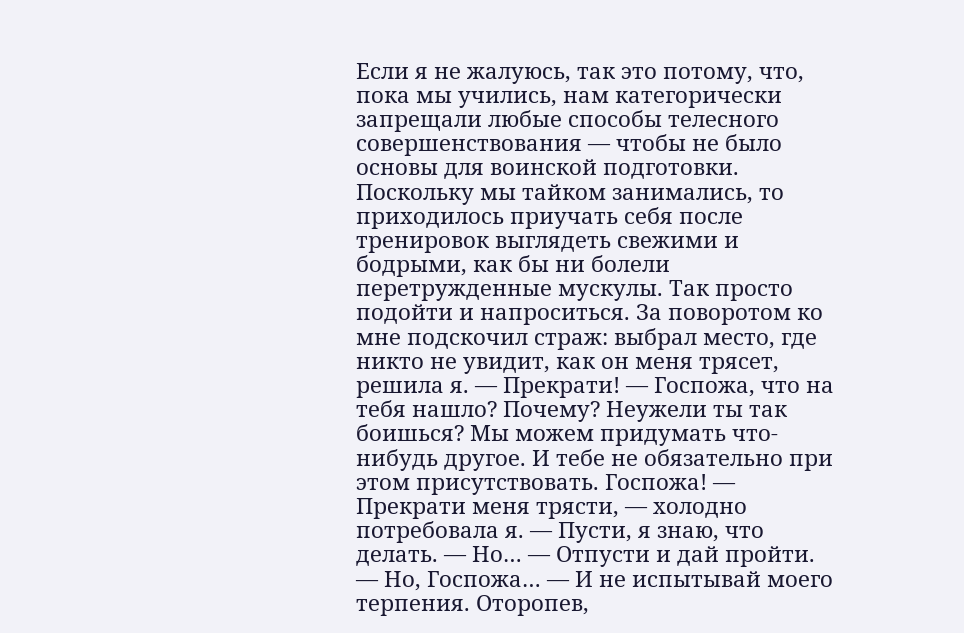Если я не жалуюсь, так это потому, что, пока мы учились, нам категорически запрещали любые способы телесного совершенствования — чтобы не было основы для воинской подготовки. Поскольку мы тайком занимались, то приходилось приучать себя после тренировок выглядеть свежими и бодрыми, как бы ни болели перетружденные мускулы. Так просто подойти и напроситься. За поворотом ко мне подскочил страж: выбрал место, где никто не увидит, как он меня трясет, решила я. — Прекрати! — Госпожа, что на тебя нашло? Почему? Неужели ты так боишься? Мы можем придумать что-нибудь другое. И тебе не обязательно при этом присутствовать. Госпожа! — Прекрати меня трясти, — холодно потребовала я. — Пусти, я знаю, что делать. — Но… — Отпусти и дай пройти. — Но, Госпожа… — И не испытывай моего терпения. Оторопев,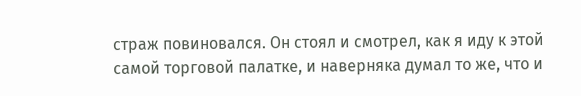страж повиновался. Он стоял и смотрел, как я иду к этой самой торговой палатке, и наверняка думал то же, что и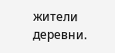жители деревни.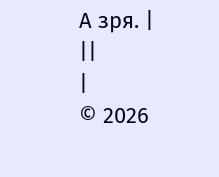А зря. |
||
|
© 2026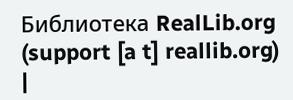Библиотека RealLib.org
(support [a t] reallib.org) |